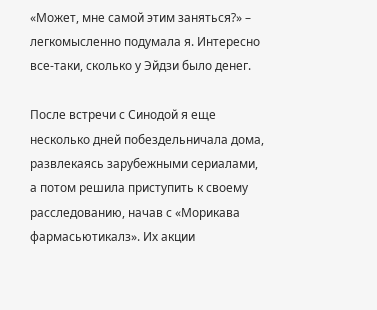«Может, мне самой этим заняться?» – легкомысленно подумала я. Интересно все-таки, сколько у Эйдзи было денег.

После встречи с Синодой я еще несколько дней побездельничала дома, развлекаясь зарубежными сериалами, а потом решила приступить к своему расследованию, начав с «Морикава фармасьютикалз». Их акции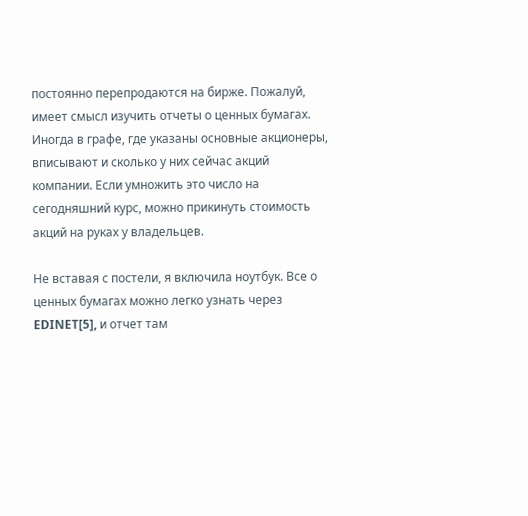постоянно перепродаются на бирже. Пожалуй, имеет смысл изучить отчеты о ценных бумагах. Иногда в графе, где указаны основные акционеры, вписывают и сколько у них сейчас акций компании. Если умножить это число на сегодняшний курс, можно прикинуть стоимость акций на руках у владельцев.

Не вставая с постели, я включила ноутбук. Все о ценных бумагах можно легко узнать через EDINET[5], и отчет там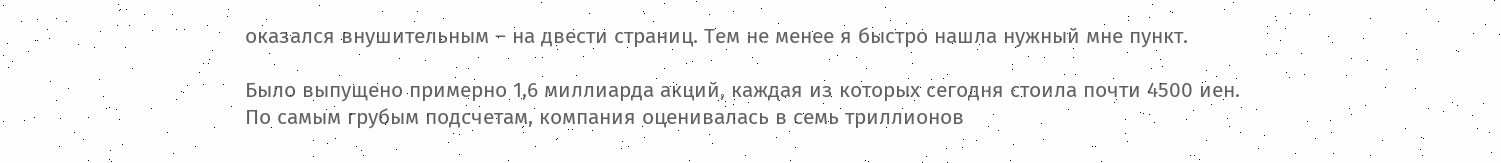оказался внушительным – на двести страниц. Тем не менее я быстро нашла нужный мне пункт.

Было выпущено примерно 1,6 миллиарда акций, каждая из которых сегодня стоила почти 4500 иен. По самым грубым подсчетам, компания оценивалась в семь триллионов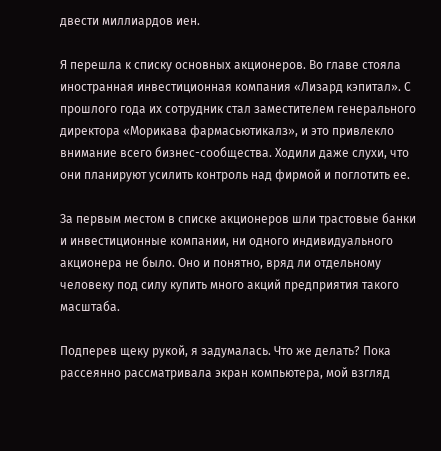двести миллиардов иен.

Я перешла к списку основных акционеров. Во главе стояла иностранная инвестиционная компания «Лизард кэпитал». С прошлого года их сотрудник стал заместителем генерального директора «Морикава фармасьютикалз», и это привлекло внимание всего бизнес-сообщества. Ходили даже слухи, что они планируют усилить контроль над фирмой и поглотить ее.

За первым местом в списке акционеров шли трастовые банки и инвестиционные компании, ни одного индивидуального акционера не было. Оно и понятно, вряд ли отдельному человеку под силу купить много акций предприятия такого масштаба.

Подперев щеку рукой, я задумалась. Что же делать? Пока рассеянно рассматривала экран компьютера, мой взгляд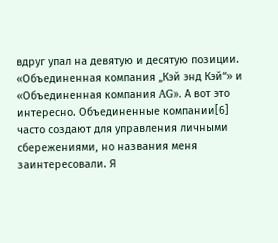вдруг упал на девятую и десятую позиции. «Объединенная компания „Кэй энд Кэй“» и «Объединенная компания AG». А вот это интересно. Объединенные компании[6] часто создают для управления личными сбережениями, но названия меня заинтересовали. Я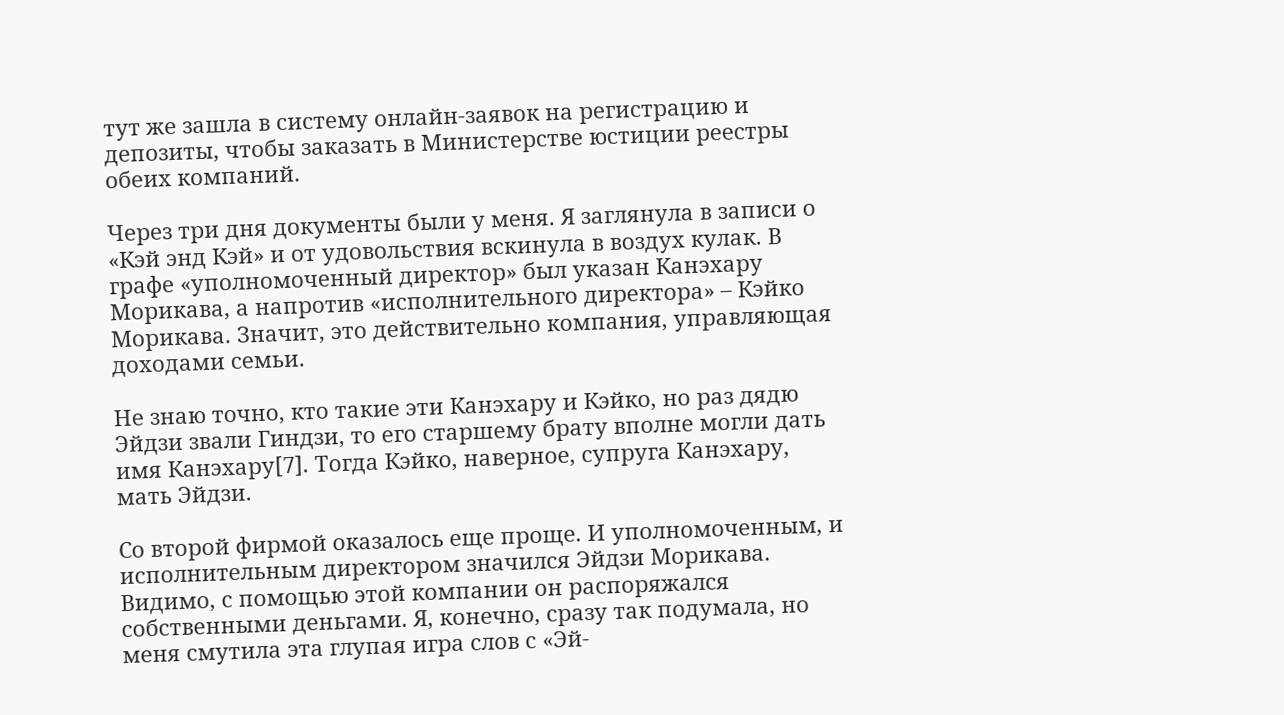тут же зашла в систему онлайн-заявок на регистрацию и депозиты, чтобы заказать в Министерстве юстиции реестры обеих компаний.

Через три дня документы были у меня. Я заглянула в записи о «Кэй энд Кэй» и от удовольствия вскинула в воздух кулак. В графе «уполномоченный директор» был указан Канэхару Морикава, а напротив «исполнительного директора» – Кэйко Морикава. Значит, это действительно компания, управляющая доходами семьи.

Не знаю точно, кто такие эти Канэхару и Кэйко, но раз дядю Эйдзи звали Гиндзи, то его старшему брату вполне могли дать имя Канэхару[7]. Тогда Кэйко, наверное, супруга Канэхару, мать Эйдзи.

Со второй фирмой оказалось еще проще. И уполномоченным, и исполнительным директором значился Эйдзи Морикава. Видимо, с помощью этой компании он распоряжался собственными деньгами. Я, конечно, сразу так подумала, но меня смутила эта глупая игра слов с «Эй-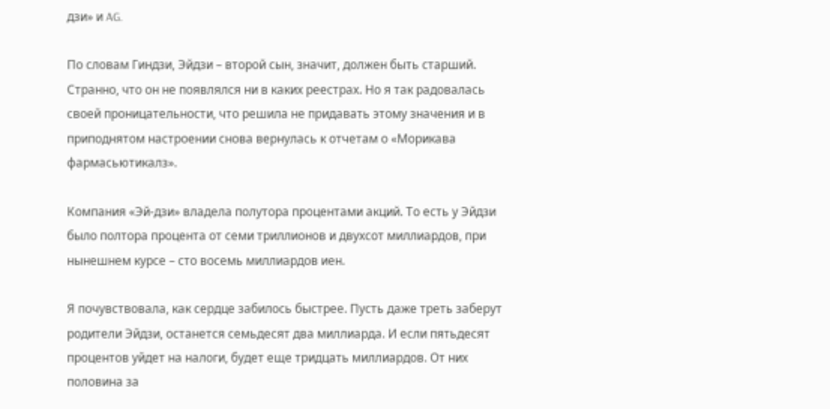дзи» и AG.

По словам Гиндзи, Эйдзи – второй сын, значит, должен быть старший. Странно, что он не появлялся ни в каких реестрах. Но я так радовалась своей проницательности, что решила не придавать этому значения и в приподнятом настроении снова вернулась к отчетам о «Морикава фармасьютикалз».

Компания «Эй-дзи» владела полутора процентами акций. То есть у Эйдзи было полтора процента от семи триллионов и двухсот миллиардов, при нынешнем курсе – сто восемь миллиардов иен.

Я почувствовала, как сердце забилось быстрее. Пусть даже треть заберут родители Эйдзи, останется семьдесят два миллиарда. И если пятьдесят процентов уйдет на налоги, будет еще тридцать миллиардов. От них половина за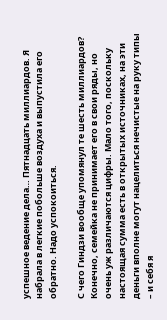успешное ведение дела… Пятнадцать миллиардов. Я набрала в легкие побольше воздуха и выпустила его обратно. Надо успокоиться.

С чего Гиндзи вообще упомянул те шесть миллиардов? Конечно, семейка не принимает его в свои ряды, но очень уж различаются цифры. Мало того, поскольку настоящая сумма есть в открытых источниках, на эти деньги вполне могут нацелиться нечистые на руку типы – и себя я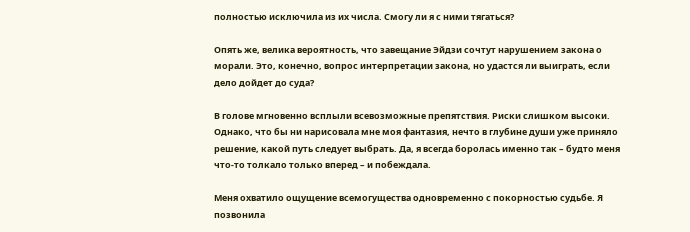полностью исключила из их числа. Смогу ли я с ними тягаться?

Опять же, велика вероятность, что завещание Эйдзи сочтут нарушением закона о морали. Это, конечно, вопрос интерпретации закона, но удастся ли выиграть, если дело дойдет до суда?

В голове мгновенно всплыли всевозможные препятствия. Риски слишком высоки. Однако, что бы ни нарисовала мне моя фантазия, нечто в глубине души уже приняло решение, какой путь следует выбрать. Да, я всегда боролась именно так – будто меня что-то толкало только вперед – и побеждала.

Меня охватило ощущение всемогущества одновременно с покорностью судьбе. Я позвонила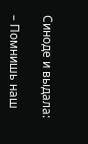Синоде и выдала:

– Помнишь наш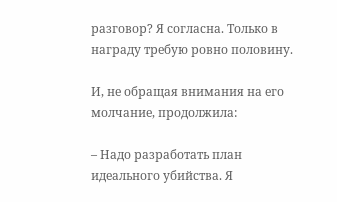разговор? Я согласна. Только в награду требую ровно половину.

И, не обращая внимания на его молчание, продолжила:

– Надо разработать план идеального убийства. Я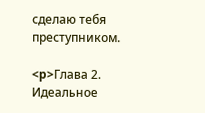сделаю тебя преступником.

<p>Глава 2. Идеальное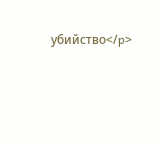убийство</p>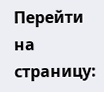Перейти на страницу: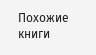Похожие книги